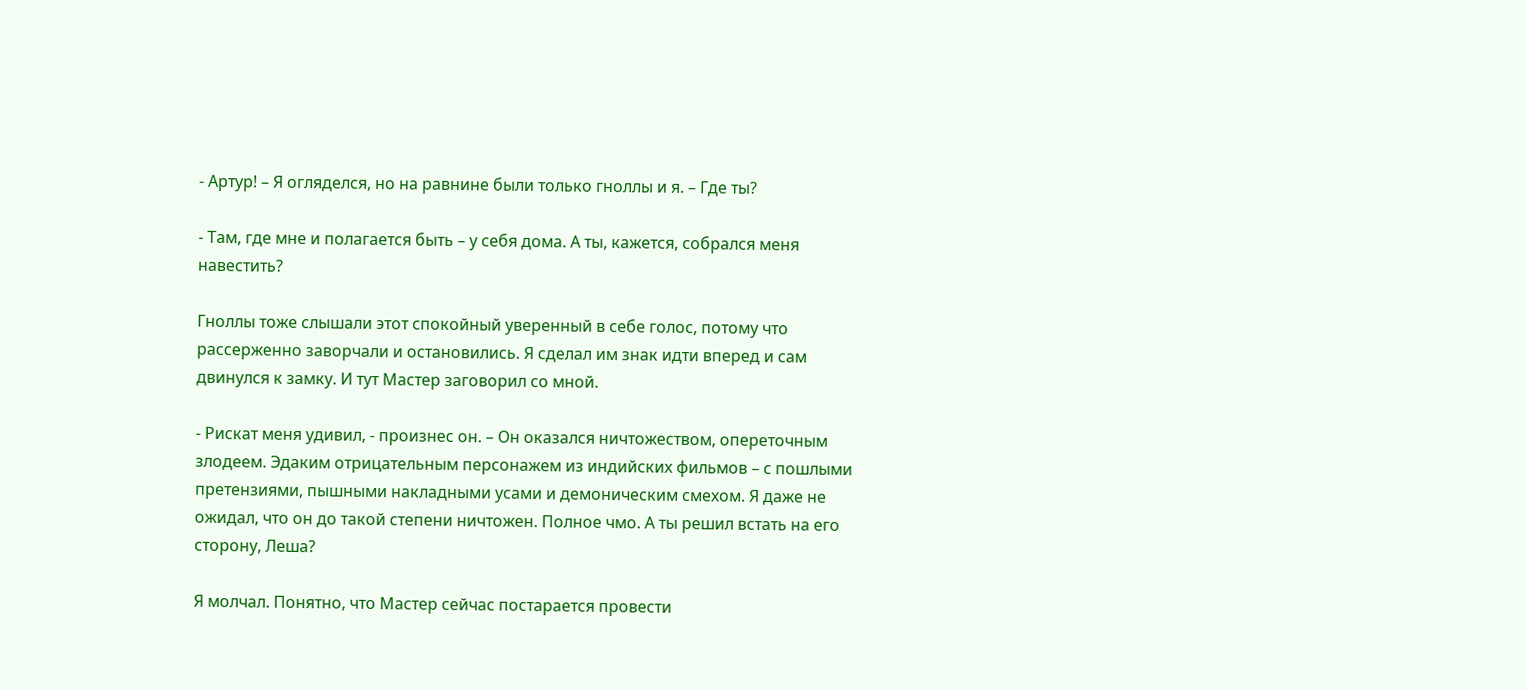- Артур! – Я огляделся, но на равнине были только гноллы и я. – Где ты?

- Там, где мне и полагается быть – у себя дома. А ты, кажется, собрался меня навестить?

Гноллы тоже слышали этот спокойный уверенный в себе голос, потому что рассерженно заворчали и остановились. Я сделал им знак идти вперед и сам двинулся к замку. И тут Мастер заговорил со мной.

- Рискат меня удивил, - произнес он. – Он оказался ничтожеством, опереточным злодеем. Эдаким отрицательным персонажем из индийских фильмов – с пошлыми претензиями, пышными накладными усами и демоническим смехом. Я даже не ожидал, что он до такой степени ничтожен. Полное чмо. А ты решил встать на его сторону, Леша?

Я молчал. Понятно, что Мастер сейчас постарается провести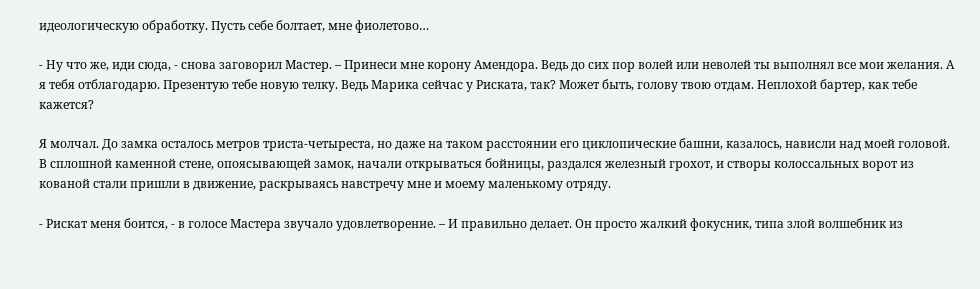идеологическую обработку. Пусть себе болтает, мне фиолетово…

- Ну что же, иди сюда, - снова заговорил Мастер. – Принеси мне корону Амендора. Ведь до сих пор волей или неволей ты выполнял все мои желания. А я тебя отблагодарю. Презентую тебе новую телку. Ведь Марика сейчас у Риската, так? Может быть, голову твою отдам. Неплохой бартер, как тебе кажется?

Я молчал. До замка осталось метров триста-четыреста, но даже на таком расстоянии его циклопические башни, казалось, нависли над моей головой. В сплошной каменной стене, опоясывающей замок, начали открываться бойницы, раздался железный грохот, и створы колоссальных ворот из кованой стали пришли в движение, раскрываясь навстречу мне и моему маленькому отряду.

- Рискат меня боится, - в голосе Мастера звучало удовлетворение. – И правильно делает. Он просто жалкий фокусник, типа злой волшебник из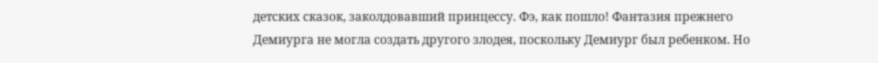детских сказок, заколдовавший принцессу. Фэ, как пошло! Фантазия прежнего Демиурга не могла создать другого злодея, поскольку Демиург был ребенком. Но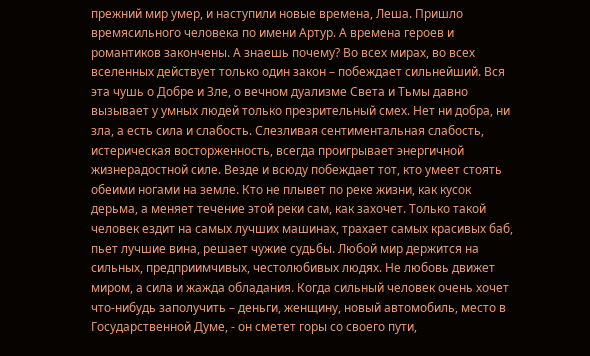прежний мир умер, и наступили новые времена, Леша. Пришло времясильного человека по имени Артур. А времена героев и романтиков закончены. А знаешь почему? Во всех мирах, во всех вселенных действует только один закон – побеждает сильнейший. Вся эта чушь о Добре и Зле, о вечном дуализме Света и Тьмы давно вызывает у умных людей только презрительный смех. Нет ни добра, ни зла, а есть сила и слабость. Слезливая сентиментальная слабость, истерическая восторженность, всегда проигрывает энергичной жизнерадостной силе. Везде и всюду побеждает тот, кто умеет стоять обеими ногами на земле. Кто не плывет по реке жизни, как кусок дерьма, а меняет течение этой реки сам, как захочет. Только такой человек ездит на самых лучших машинах, трахает самых красивых баб, пьет лучшие вина, решает чужие судьбы. Любой мир держится на сильных, предприимчивых, честолюбивых людях. Не любовь движет миром, а сила и жажда обладания. Когда сильный человек очень хочет что-нибудь заполучить – деньги, женщину, новый автомобиль, место в Государственной Думе, - он сметет горы со своего пути,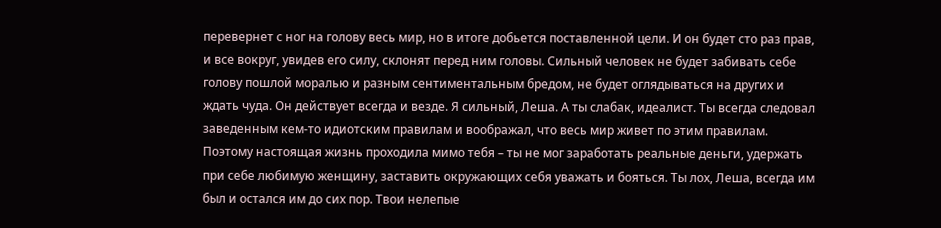перевернет с ног на голову весь мир, но в итоге добьется поставленной цели. И он будет сто раз прав, и все вокруг, увидев его силу, склонят перед ним головы. Сильный человек не будет забивать себе голову пошлой моралью и разным сентиментальным бредом, не будет оглядываться на других и ждать чуда. Он действует всегда и везде. Я сильный, Леша. А ты слабак, идеалист. Ты всегда следовал заведенным кем-то идиотским правилам и воображал, что весь мир живет по этим правилам. Поэтому настоящая жизнь проходила мимо тебя – ты не мог заработать реальные деньги, удержать при себе любимую женщину, заставить окружающих себя уважать и бояться. Ты лох, Леша, всегда им был и остался им до сих пор. Твои нелепые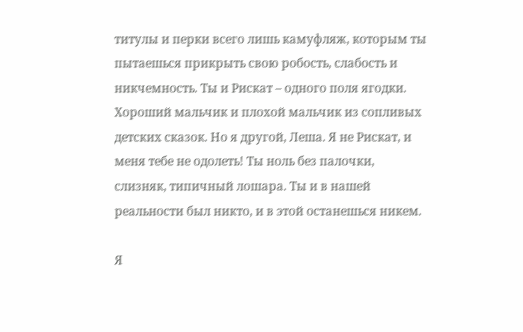титулы и перки всего лишь камуфляж, которым ты пытаешься прикрыть свою робость, слабость и никчемность. Ты и Рискат – одного поля ягодки. Хороший мальчик и плохой мальчик из сопливых детских сказок. Но я другой, Леша. Я не Рискат, и меня тебе не одолеть! Ты ноль без палочки, слизняк, типичный лошара. Ты и в нашей реальности был никто, и в этой останешься никем.

Я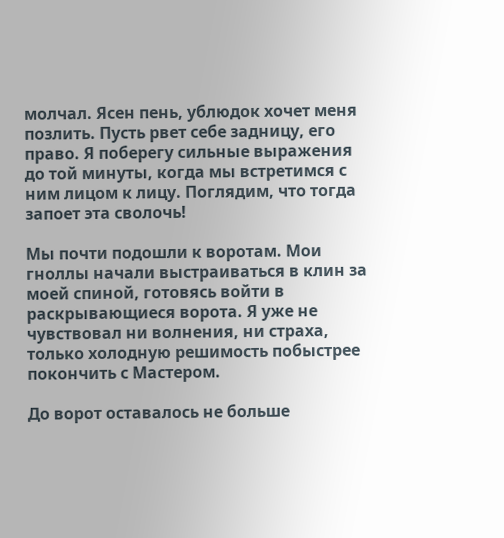молчал. Ясен пень, ублюдок хочет меня позлить. Пусть рвет себе задницу, его право. Я поберегу сильные выражения до той минуты, когда мы встретимся с ним лицом к лицу. Поглядим, что тогда запоет эта сволочь!

Мы почти подошли к воротам. Мои гноллы начали выстраиваться в клин за моей спиной, готовясь войти в раскрывающиеся ворота. Я уже не чувствовал ни волнения, ни страха, только холодную решимость побыстрее покончить с Мастером.

До ворот оставалось не больше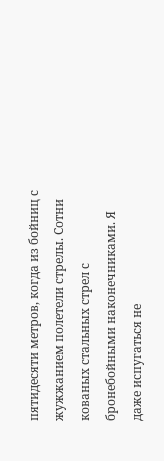пятидесяти метров, когда из бойниц с жужжанием полетели стрелы. Сотни кованых стальных стрел с бронебойными наконечниками. Я даже испугаться не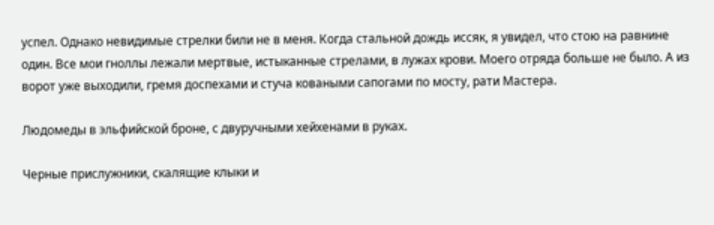успел. Однако невидимые стрелки били не в меня. Когда стальной дождь иссяк, я увидел, что стою на равнине один. Все мои гноллы лежали мертвые, истыканные стрелами, в лужах крови. Моего отряда больше не было. А из ворот уже выходили, гремя доспехами и стуча коваными сапогами по мосту, рати Мастера.

Людомеды в эльфийской броне, с двуручными хейхенами в руках.

Черные прислужники, скалящие клыки и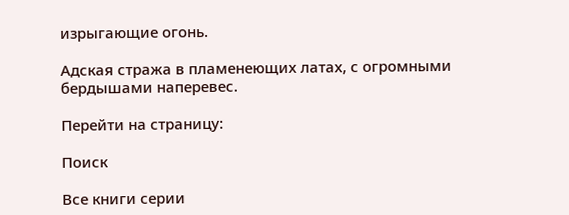изрыгающие огонь.

Адская стража в пламенеющих латах, с огромными бердышами наперевес.

Перейти на страницу:

Поиск

Все книги серии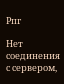Рпг

Нет соединения с сервером,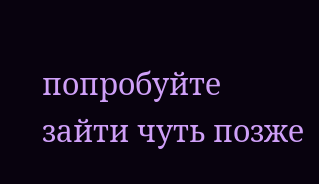попробуйте зайти чуть позже